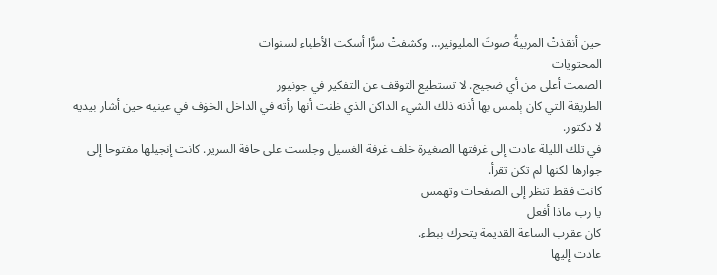حين أنقذتْ المربيةُ صوتَ المليونير… وكشفتْ سرًّا أسكت الأطباء لسنوات
المحتويات
الصمت أعلى من أي ضجيج. لا تستطيع التوقف عن التفكير في جونيور
الطريقة التي كان ېلمس بها أذنه ذلك الشيء الداكن الذي ظنت أنها رأته في الداخل الخۏف في عينيه حين أشار بيديه لا دكتور.
في تلك الليلة عادت إلى غرفتها الصغيرة خلف غرفة الغسيل وجلست على حافة السرير. كانت إنجيلها مفتوحا إلى جوارها لكنها لم تكن تقرأ.
كانت فقط تنظر إلى الصفحات وتهمس
يا رب ماذا أفعل
كان عقرب الساعة القديمة يتحرك ببطء.
عادت إليها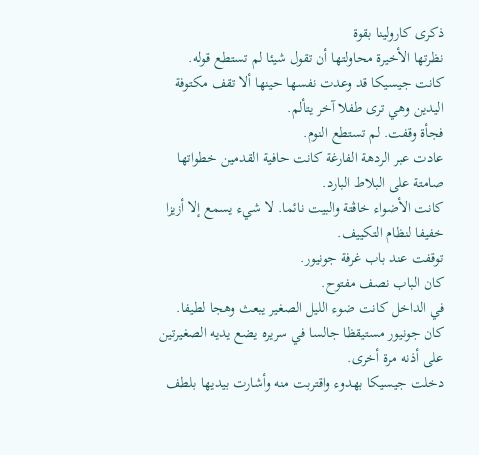ذكرى كارولينا بقوة
نظرتها الأخيرة محاولتها أن تقول شيئا لم تستطع قوله.
كانت جيسيكا قد وعدت نفسها حينها ألا تقف مكتوفة اليدين وهي ترى طفلا آخر يتألم.
فجأة وقفت. لم تستطع النوم.
عادت عبر الردهة الفارغة كانت حافية القدمين خطواتها صامتة على البلاط البارد.
كانت الأضواء خاڤتة والبيت نائما. لا شيء يسمع إلا أزيزا خفيفا لنظام التكييف.
توقفت عند باب غرفة جونيور.
كان الباب نصف مفتوح.
في الداخل كانت ضوء الليل الصغير يبعث وهجا لطيفا.
كان جونيور مستيقظا جالسا في سريره يضع يديه الصغيرتين على أذنه مرة أخرى.
دخلت جيسيكا بهدوء واقتربت منه وأشارت بيديها بلطف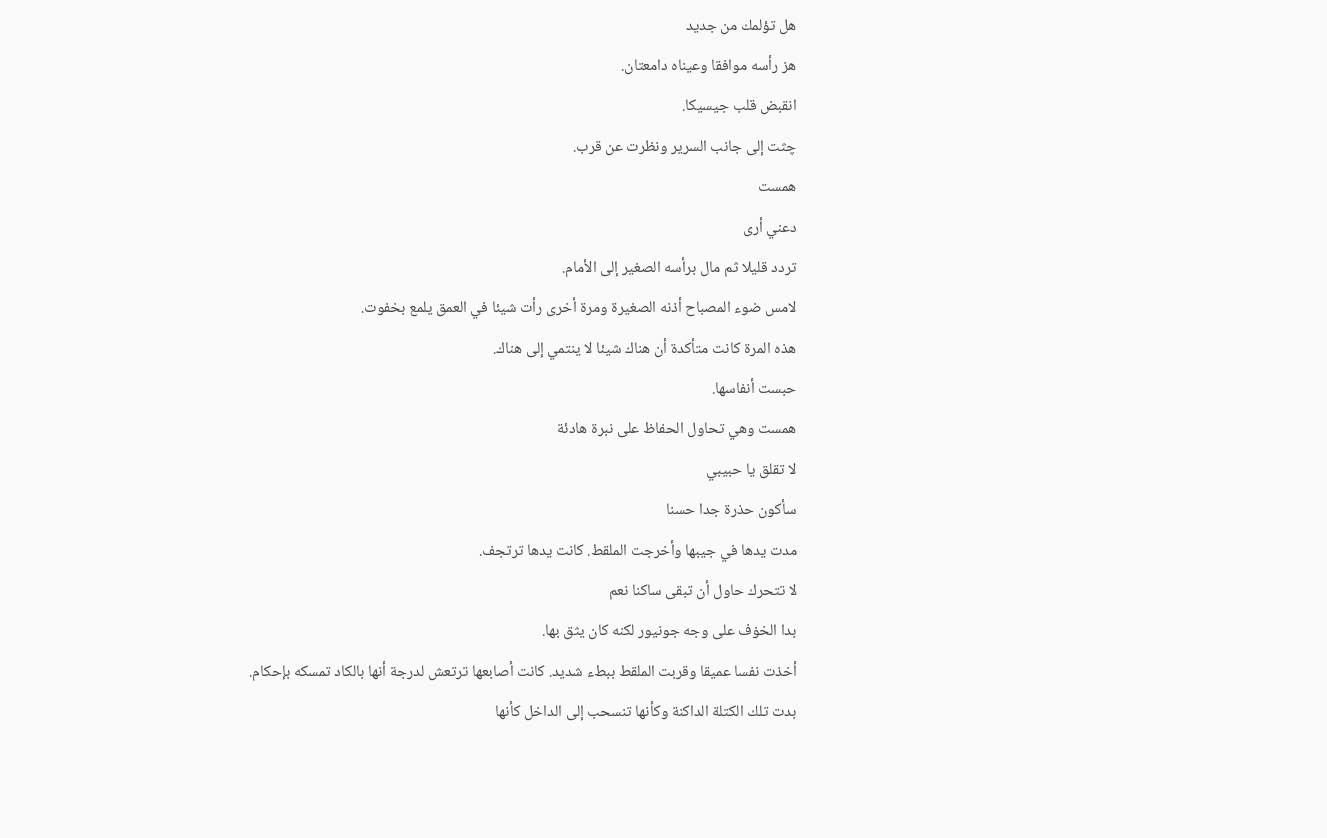هل تؤلمك من جديد
هز رأسه موافقا وعيناه دامعتان.
انقبض قلب جيسيكا.
چثت إلى جانب السرير ونظرت عن قرب.
همست
دعني أرى
تردد قليلا ثم مال برأسه الصغير إلى الأمام.
لامس ضوء المصباح أذنه الصغيرة ومرة أخرى رأت شيئا في العمق يلمع بخفوت.
هذه المرة كانت متأكدة أن هناك شيئا لا ينتمي إلى هناك.
حبست أنفاسها.
همست وهي تحاول الحفاظ على نبرة هادئة
لا تقلق يا حبيبي
سأكون حذرة جدا حسنا
مدت يدها في جيبها وأخرجت الملقط. كانت يدها ترتجف.
لا تتحرك حاول أن تبقى ساكنا نعم
بدا الخۏف على وجه جونيور لكنه كان يثق بها.
أخذت نفسا عميقا وقربت الملقط ببطء شديد. كانت أصابعها ترتعش لدرجة أنها بالكاد تمسكه بإحكام.
بدت تلك الكتلة الداكنة وكأنها تنسحب إلى الداخل كأنها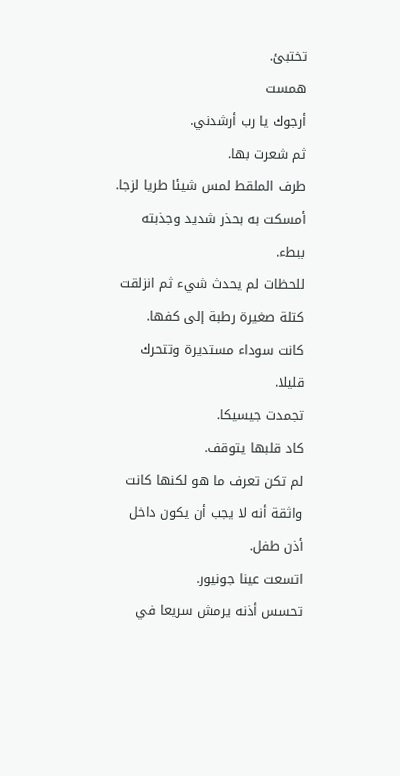تختبئ.
همست
أرجوك يا رب أرشدني.
ثم شعرت بها.
طرف الملقط لمس شيئا طريا لزجا.
أمسكت به بحذر شديد وجذبته ببطء.
للحظات لم يحدث شيء ثم انزلقت كتلة صغيرة رطبة إلى كفها.
كانت سوداء مستديرة وتتحرك قليلا.
تجمدت جيسيكا.
كاد قلبها يتوقف.
لم تكن تعرف ما هو لكنها كانت واثقة أنه لا يجب أن يكون داخل أذن طفل.
اتسعت عينا جونيور.
تحسس أذنه يرمش سريعا في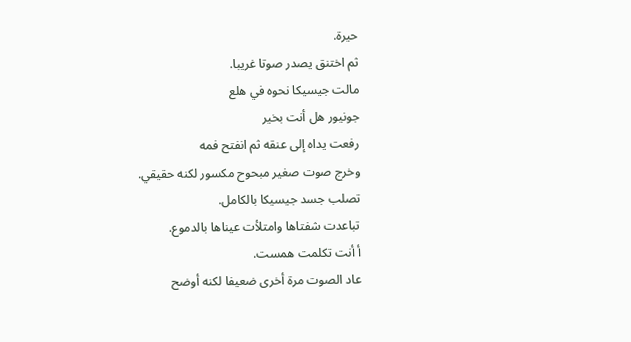حيرة.
ثم اختنق يصدر صوتا غريبا.
مالت جيسيكا نحوه في هلع
جونيور هل أنت بخير
رفعت يداه إلى عنقه ثم انفتح فمه
وخرج صوت صغير مبحوح مكسور لكنه حقيقي.
تصلب جسد جيسيكا بالكامل.
تباعدت شفتاها وامتلأت عيناها بالدموع.
أ أنت تكلمت همست.
عاد الصوت مرة أخرى ضعيفا لكنه أوضح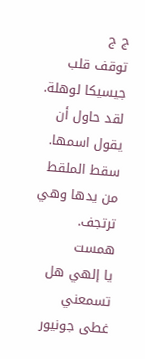ج ج
توقف قلب جيسيكا لوهلة.
لقد حاول أن يقول اسمها.
سقط الملقط من يدها وهي ترتجف.
همست
يا إلهي هل تسمعني
غطى جونيور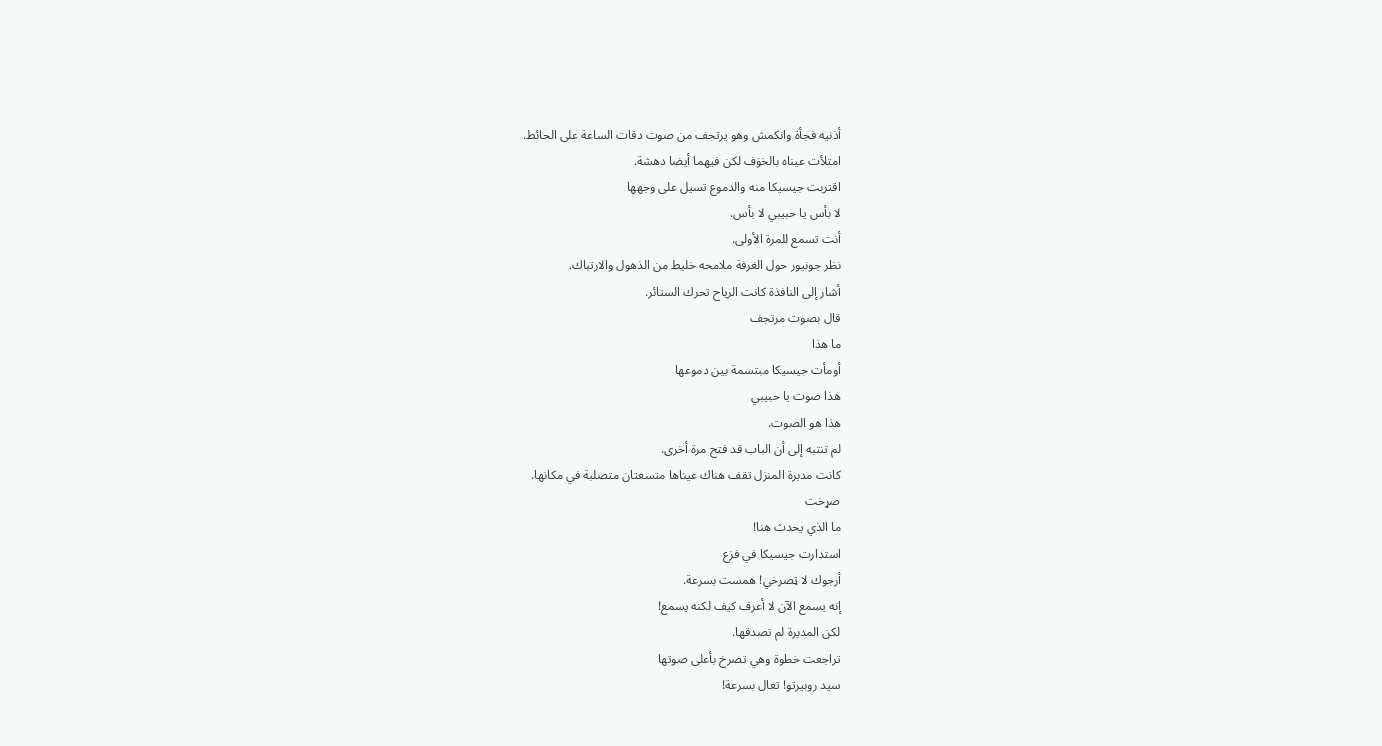أذنيه فجأة وانكمش وهو يرتجف من صوت دقات الساعة على الحائط.
امتلأت عيناه بالخۏف لكن فيهما أيضا دهشة.
اقتربت جيسيكا منه والدموع تسيل على وجهها
لا بأس يا حبيبي لا بأس.
أنت تسمع للمرة الأولى.
نظر جونيور حول الغرفة ملامحه خليط من الذهول والارتباك.
أشار إلى النافذة كانت الرياح تحرك الستائر.
قال بصوت مرتجف
ما هذا
أومأت جيسيكا مبتسمة بين دموعها
هذا صوت يا حبيبي
هذا هو الصوت.
لم تنتبه إلى أن الباب قد فتح مرة أخرى.
كانت مدبرة المنزل تقف هناك عيناها متسعتان متصلبة في مكانها.
صړخت
ما الذي يحدث هنا!
استدارت جيسيكا في فزع
أرجوك لا ټصرخي! همست بسرعة.
إنه يسمع الآن لا أعرف كيف لكنه يسمع!
لكن المدبرة لم تصدقها.
تراجعت خطوة وهي تصرخ بأعلى صوتها
سيد روبيرتو! تعال بسرعة!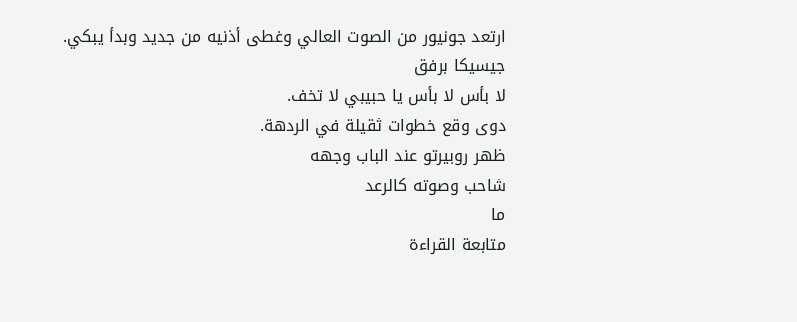ارتعد جونيور من الصوت العالي وغطى أذنيه من جديد وبدأ يبكي.
جيسيكا برفق
لا بأس لا بأس يا حبيبي لا تخف.
دوى وقع خطوات ثقيلة في الردهة.
ظهر روبيرتو عند الباب وجهه
شاحب وصوته كالرعد
ما
متابعة القراءة